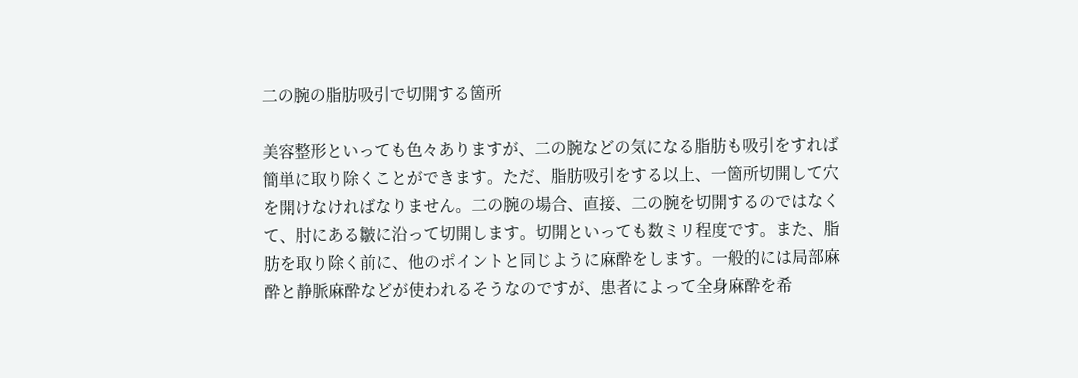二の腕の脂肪吸引で切開する箇所

美容整形といっても色々ありますが、二の腕などの気になる脂肪も吸引をすれば簡単に取り除くことができます。ただ、脂肪吸引をする以上、一箇所切開して穴を開けなければなりません。二の腕の場合、直接、二の腕を切開するのではなくて、肘にある皺に沿って切開します。切開といっても数ミリ程度です。また、脂肪を取り除く前に、他のポイントと同じように麻酔をします。一般的には局部麻酔と静脈麻酔などが使われるそうなのですが、患者によって全身麻酔を希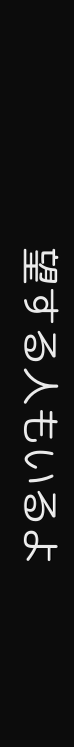望する人もいるよ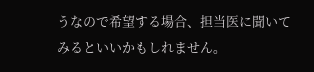うなので希望する場合、担当医に聞いてみるといいかもしれません。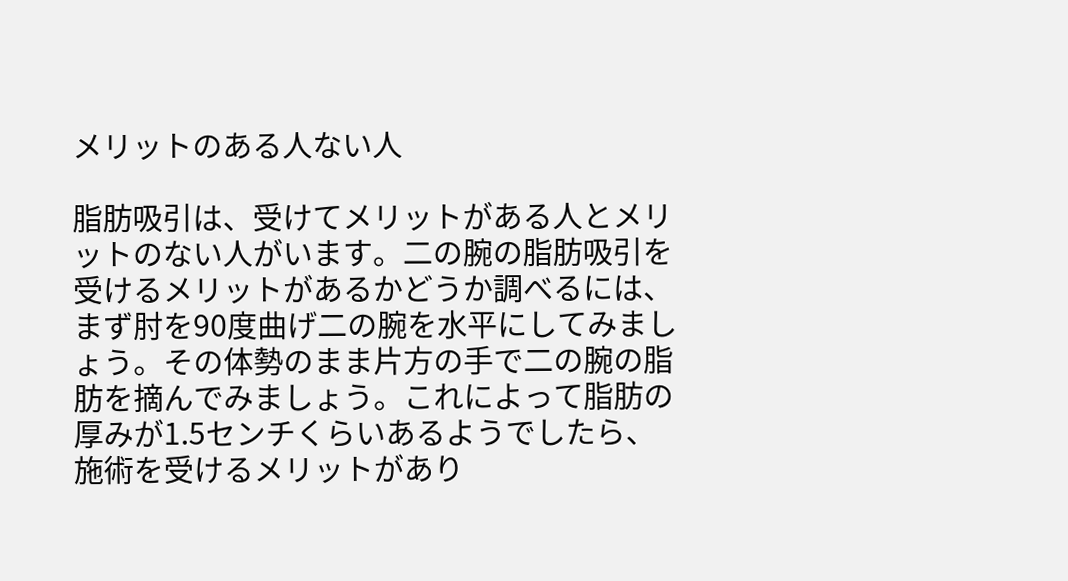メリットのある人ない人

脂肪吸引は、受けてメリットがある人とメリットのない人がいます。二の腕の脂肪吸引を受けるメリットがあるかどうか調べるには、まず肘を90度曲げ二の腕を水平にしてみましょう。その体勢のまま片方の手で二の腕の脂肪を摘んでみましょう。これによって脂肪の厚みが1.5センチくらいあるようでしたら、施術を受けるメリットがあり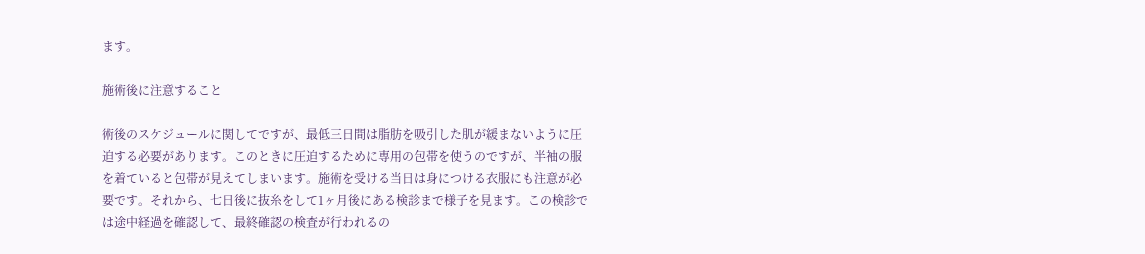ます。

施術後に注意すること

術後のスケジュールに関してですが、最低三日間は脂肪を吸引した肌が緩まないように圧迫する必要があります。このときに圧迫するために専用の包帯を使うのですが、半袖の服を着ていると包帯が見えてしまいます。施術を受ける当日は身につける衣服にも注意が必要です。それから、七日後に抜糸をして1ヶ月後にある検診まで様子を見ます。この検診では途中経過を確認して、最終確認の検査が行われるの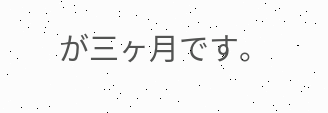が三ヶ月です。